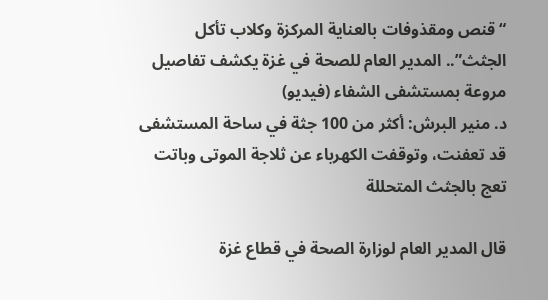“قنص ومقذوفات بالعناية المركزة وكلاب تأكل الجثث”.. المدير العام للصحة في غزة يكشف تفاصيل مروعة بمستشفى الشفاء (فيديو)
د. منير البرش: أكثر من 100 جثة في ساحة المستشفى قد تعفنت، وتوقفت الكهرباء عن ثلاجة الموتى وباتت تعج بالجثث المتحللة

قال المدير العام لوزارة الصحة في قطاع غزة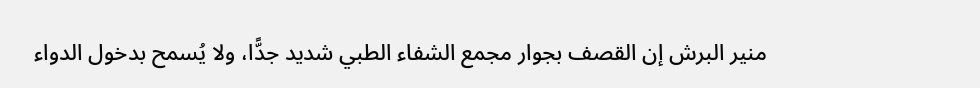منير البرش إن القصف بجوار مجمع الشفاء الطبي شديد جدًّا، ولا يُسمح بدخول الدواء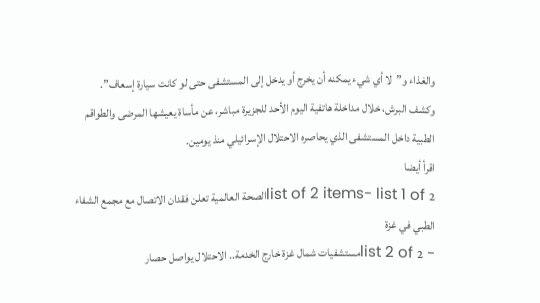والغذاء و”لا أي شيء يمكنه أن يخرج أو يدخل إلى المستشفى حتى لو كانت سيارة إسعاف”.
وكشف البرش، خلال مداخلة هاتفية اليوم الأحد للجزيرة مباشر، عن مأساة يعيشها المرضى والطواقم الطبية داخل المستشفى الذي يحاصره الاحتلال الإسرائيلي منذ يومين.
اقرأ أيضا
list of 2 items- list 1 of 2الصحة العالمية تعلن فقدان الاتصال مع مجمع الشفاء الطبي في غزة
- list 2 of 2مستشفيات شمال غزة خارج الخدمة.. الاحتلال يواصل حصار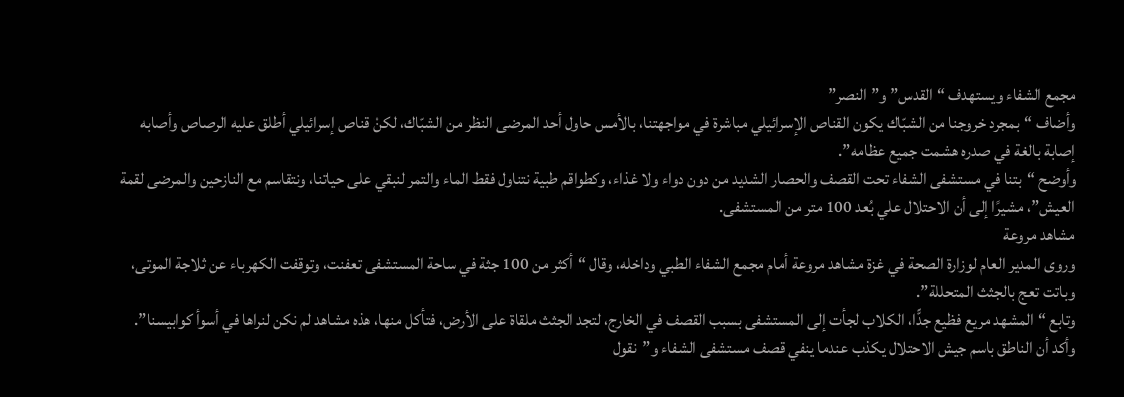مجمع الشفاء ويستهدف “القدس” و”النصر”
وأضاف “بمجرد خروجنا من الشبّاك يكون القناص الإسرائيلي مباشرة في مواجهتنا، بالأمس حاول أحد المرضى النظر من الشبّاك، لكنْ قناص إسرائيلي أطلق عليه الرصاص وأصابه إصابة بالغة في صدره هشمت جميع عظامه”.
وأوضح “بتنا في مستشفى الشفاء تحت القصف والحصار الشديد من دون دواء ولا غذاء، وكطواقم طبية نتناول فقط الماء والتمر لنبقي على حياتنا، ونتقاسم مع النازحين والمرضى لقمة العيش”، مشيرًا إلى أن الاحتلال علي بُعد 100 متر من المستشفى.
مشاهد مروعة
وروى المدير العام لوزارة الصحة في غزة مشاهد مروعة أمام مجمع الشفاء الطبي وداخله، وقال “أكثر من 100 جثة في ساحة المستشفى تعفنت، وتوقفت الكهرباء عن ثلاجة الموتى، وباتت تعج بالجثث المتحللة”.
وتابع “المشهد مريع فظيع جدًّا، الكلاب لجأت إلى المستشفى بسبب القصف في الخارج، لتجد الجثث ملقاة على الأرض، فتأكل منها، هذه مشاهد لم نكن لنراها في أسوأ كوابيسنا”.
وأكد أن الناطق باسم جيش الاحتلال يكذب عندما ينفي قصف مستشفى الشفاء و”نقول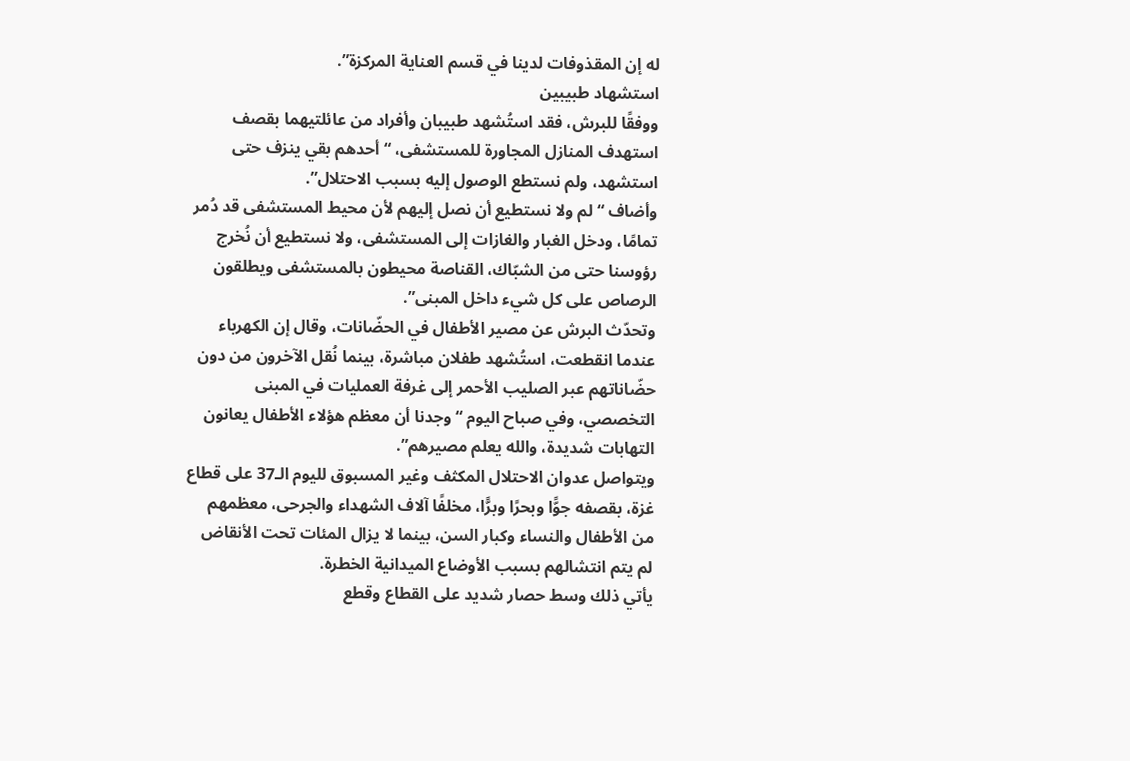له إن المقذوفات لدينا في قسم العناية المركزة”.
استشهاد طبيبين
ووفقًا للبرش، فقد استُشهد طبيبان وأفراد من عائلتيهما بقصف استهدف المنازل المجاورة للمستشفى، “أحدهم بقي ينزف حتى استشهد، ولم نستطع الوصول إليه بسبب الاحتلال”.
وأضاف “لم ولا نستطيع أن نصل إليهم لأن محيط المستشفى قد دُمر تمامًا، ودخل الغبار والغازات إلى المستشفى، ولا نستطيع أن نُخرج رؤوسنا حتى من الشبّاك، القناصة محيطون بالمستشفى ويطلقون الرصاص على كل شيء داخل المبنى”.
وتحدّث البرش عن مصير الأطفال في الحضّانات، وقال إن الكهرباء عندما انقطعت، استُشهد طفلان مباشرة، بينما نُقل الآخرون من دون حضّاناتهم عبر الصليب الأحمر إلى غرفة العمليات في المبنى التخصصي، وفي صباح اليوم “وجدنا أن معظم هؤلاء الأطفال يعانون التهابات شديدة، والله يعلم مصيرهم”.
ويتواصل عدوان الاحتلال المكثف وغير المسبوق لليوم الـ37 على قطاع غزة، بقصفه جوًّا وبحرًا وبرًّا، مخلفًا آلاف الشهداء والجرحى، معظمهم من الأطفال والنساء وكبار السن، بينما لا يزال المئات تحت الأنقاض لم يتم انتشالهم بسبب الأوضاع الميدانية الخطرة.
يأتي ذلك وسط حصار شديد على القطاع وقطع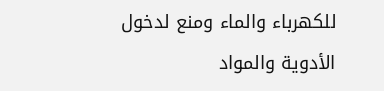للكهرباء والماء ومنع لدخول الأدوية والمواد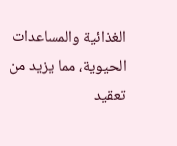الغذائية والمساعدات الحيوية، مما يزيد من تعقيد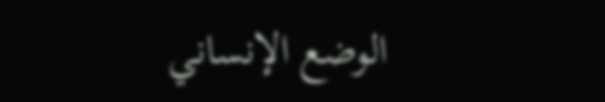الوضع الإنساني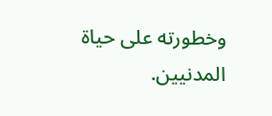وخطورته على حياة المدنيين.